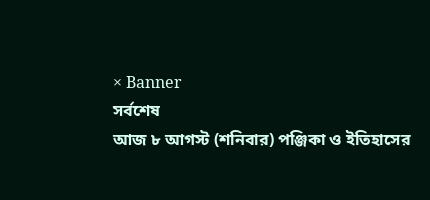× Banner
সর্বশেষ
আজ ৮ আগস্ট (শনিবার) পঞ্জিকা ও ইতিহাসের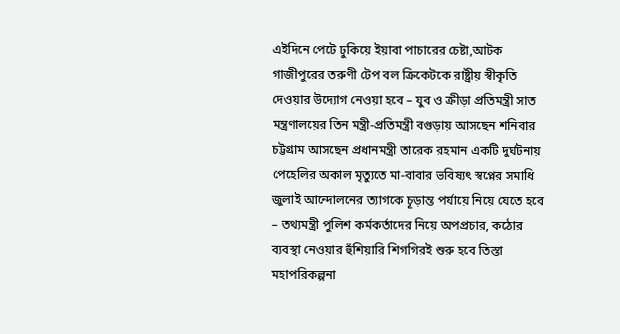এইদিনে পেটে ঢুকিয়ে ইয়াবা পাচারের চেষ্টা,আটক গাজীপুরের তরুণী টেপ বল ক্রিকেটকে রাষ্ট্রীয় স্বীকৃতি দেওয়ার উদ্যোগ নেওয়া হবে – যুব ও ক্রীড়া প্রতিমন্ত্রী সাত মন্ত্রণালয়ের তিন মন্ত্রী-প্রতিমন্ত্রী বগুড়ায় আসছেন শনিবার চট্টগ্রাম আসছেন প্রধানমন্ত্রী তারেক রহমান একটি দুর্ঘটনায় পেহেলির অকাল মৃত্যুতে মা-বাবার ভবিষ্যৎ স্বপ্নের সমাধি জুলাই আন্দোলনের ত্যাগকে চূড়ান্ত পর্যায়ে নিয়ে যেতে হবে – তথ্যমন্ত্রী পুলিশ কর্মকর্তাদের নিয়ে অপপ্রচার, কঠোর ব্যবস্থা নেওয়ার হুঁশিয়ারি শিগগিরই শুরু হবে তিস্তা মহাপরিকল্পনা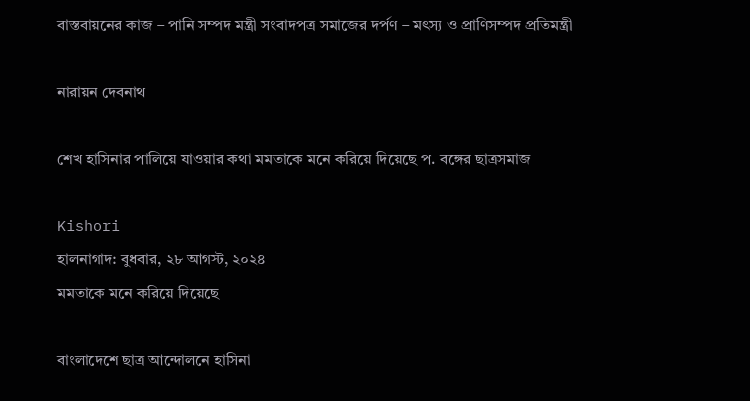বাস্তবায়নের কাজ – পানি সম্পদ মন্ত্রী সংবাদপত্র সমাজের দর্পণ – মৎস্য ও প্রাণিসম্পদ প্রতিমন্ত্রী

নারায়ন দেবনাথ

শেখ হাসিনার পালিয়ে যাওয়ার কথা মমতাকে মনে করিয়ে দিয়েছে প. বঙ্গের ছাত্রসমাজ

Kishori
হালনাগাদ: বুধবার, ২৮ আগস্ট, ২০২৪
মমতাকে মনে করিয়ে দিয়েছে

বাংলাদেশে ছাত্র আন্দোলনে হাসিনা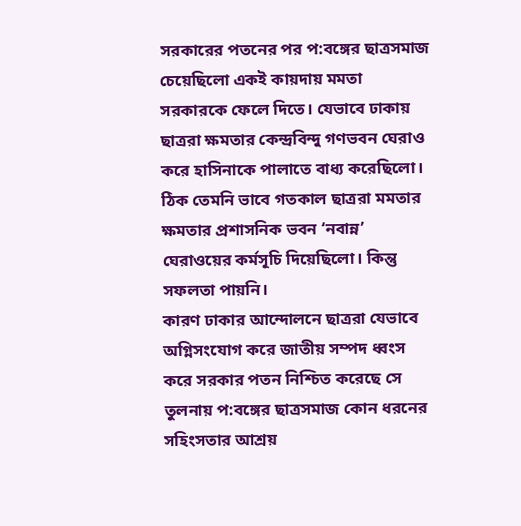সরকারের পতনের পর প:বঙ্গের ছাত্রসমাজ চেয়েছিলো একই কায়দায় মমতা সরকারকে ফেলে দিতে। যেভাবে ঢাকায় ছাত্ররা ক্ষমতার কেন্দ্রবিন্দু গণভবন ঘেরাও করে হাসিনাকে পালাতে বাধ্য করেছিলো। ঠিক তেমনি ভাবে গতকাল ছাত্ররা মমতার ক্ষমতার প্রশাসনিক ভবন ‘নবান্ন’ ঘেরাওয়ের কর্মসূচি দিয়েছিলো। কিন্তু সফলতা পায়নি।
কারণ ঢাকার আন্দোলনে ছাত্ররা যেভাবে অগ্নিসংযোগ করে জাতীয় সম্পদ ধ্বংস করে সরকার পতন নিশ্চিত করেছে সে তুলনায় প:বঙ্গের ছাত্রসমাজ কোন ধরনের সহিংসতার আশ্রয়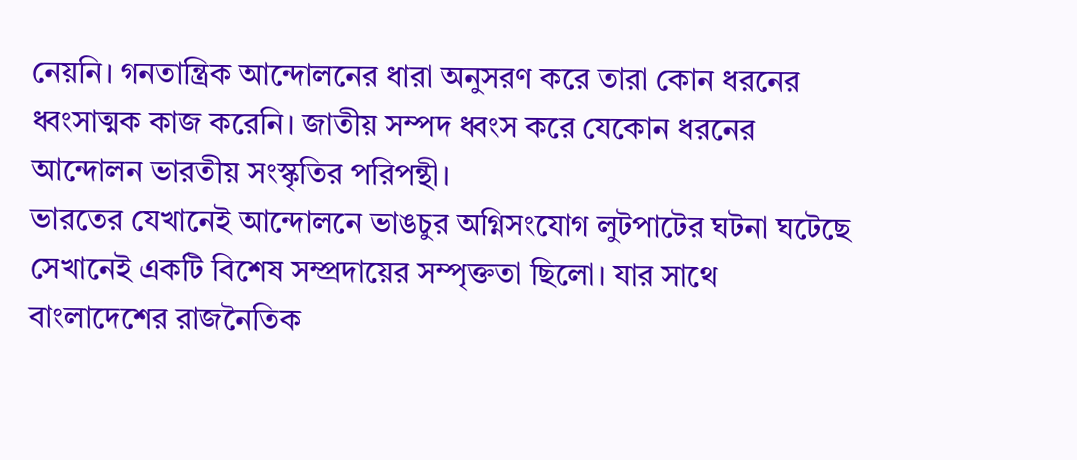নেয়নি। গনতান্ত্রিক আন্দোলনের ধারা অনুসরণ করে তারা কোন ধরনের ধ্বংসাত্মক কাজ করেনি। জাতীয় সম্পদ ধ্বংস করে যেকোন ধরনের আন্দোলন ভারতীয় সংস্কৃতির পরিপন্থী।
ভারতের যেখানেই আন্দোলনে ভাঙচুর অগ্নিসংযোগ লুটপাটের ঘটনা ঘটেছে সেখানেই একটি বিশেষ সম্প্রদায়ের সম্পৃক্ততা ছিলো। যার সাথে বাংলাদেশের রাজনৈতিক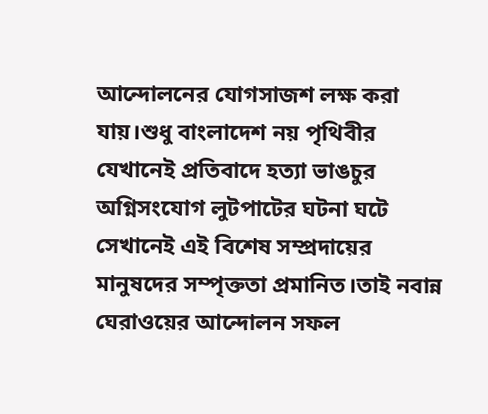আন্দোলনের যোগসাজশ লক্ষ করা যায়।শুধু বাংলাদেশ নয় পৃথিবীর যেখানেই প্রতিবাদে হত্যা ভাঙচুর অগ্নিসংযোগ লুটপাটের ঘটনা ঘটে সেখানেই এই বিশেষ সম্প্রদায়ের মানুষদের সম্পৃক্ততা প্রমানিত।তাই নবান্ন ঘেরাওয়ের আন্দোলন সফল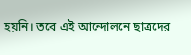হয়নি। তবে এই আন্দোলনে ছাত্রদের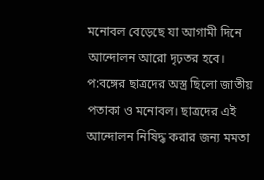মনোবল বেড়েছে যা আগামী দিনে আন্দোলন আরো দৃঢ়তর হবে।
প:বঙ্গের ছাত্রদের অস্ত্র ছিলো জাতীয় পতাকা ও মনোবল। ছাত্রদের এই আন্দোলন নিষিদ্ধ করার জন্য মমতা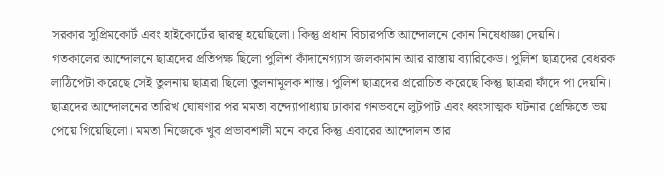সরকার সুপ্রিমকোর্ট এবং হাইকোর্টের দ্বারস্থ হয়েছিলো। কিন্তু প্রধান বিচারপতি আন্দোলনে কোন নিষেধাজ্ঞা দেয়নি।
গতকালের আন্দোলনে ছাত্রদের প্রতিপক্ষ ছিলো পুলিশ কাঁদানেগ্যাস জলকামান আর রাস্তায় ব্যারিকেড। পুলিশ ছাত্রদের বেধরক লাঠিপেটা করেছে সেই তুলনায় ছাত্ররা ছিলো তুলনামূলক শান্ত। পুলিশ ছাত্রদের প্ররোচিত করেছে কিন্তু ছাত্ররা ফাঁদে পা দেয়নি।
ছাত্রদের আন্দোলনের তারিখ ঘোষণার পর মমতা বন্দ্যোপাধ্যায় ঢাকার গনভবনে লুটপাট এবং ধ্বংসাত্মক ঘটনার প্রেক্ষিতে ভয় পেয়ে গিয়েছিলো। মমতা নিজেকে খুব প্রভাবশালী মনে করে কিন্তু এবারের আন্দোলন তার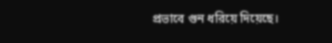প্রভাবে গুন ধরিয়ে দিয়েছে।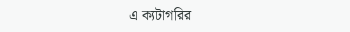এ ক্যটাগরির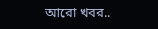আরো খবর..